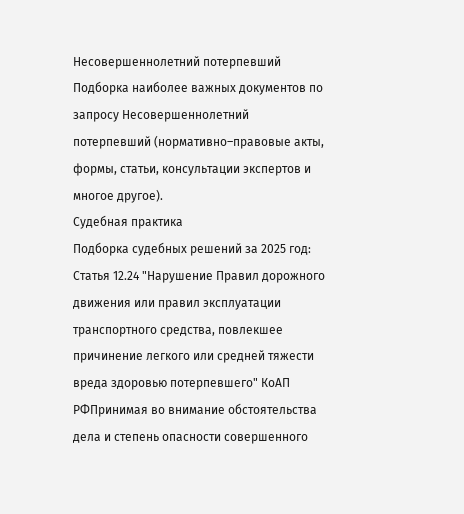Несовершеннолетний потерпевший
Подборка наиболее важных документов по запросу Несовершеннолетний потерпевший (нормативно–правовые акты, формы, статьи, консультации экспертов и многое другое).
Судебная практика
Подборка судебных решений за 2025 год: Статья 12.24 "Нарушение Правил дорожного движения или правил эксплуатации транспортного средства, повлекшее причинение легкого или средней тяжести вреда здоровью потерпевшего" КоАП РФПринимая во внимание обстоятельства дела и степень опасности совершенного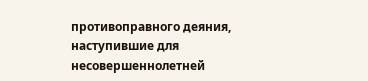противоправного деяния, наступившие для несовершеннолетней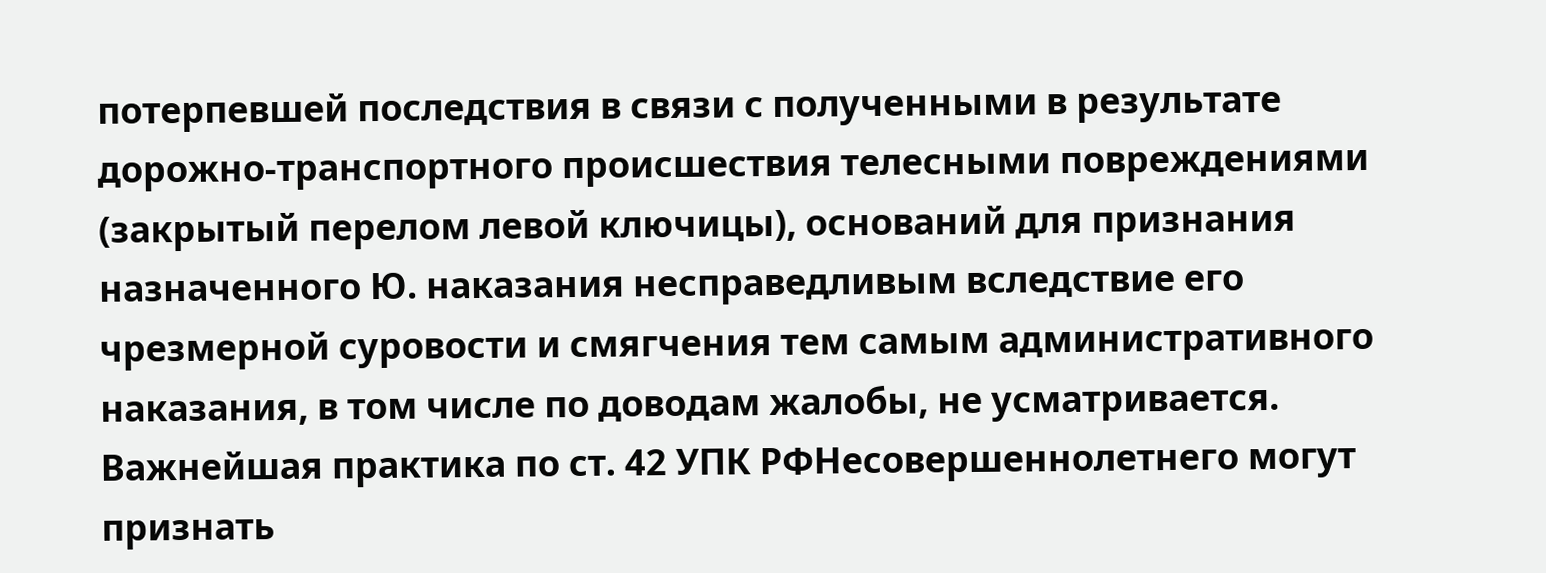потерпевшей последствия в связи с полученными в результате дорожно-транспортного происшествия телесными повреждениями (закрытый перелом левой ключицы), оснований для признания назначенного Ю. наказания несправедливым вследствие его чрезмерной суровости и смягчения тем самым административного наказания, в том числе по доводам жалобы, не усматривается.
Важнейшая практика по ст. 42 УПК РФНесовершеннолетнего могут признать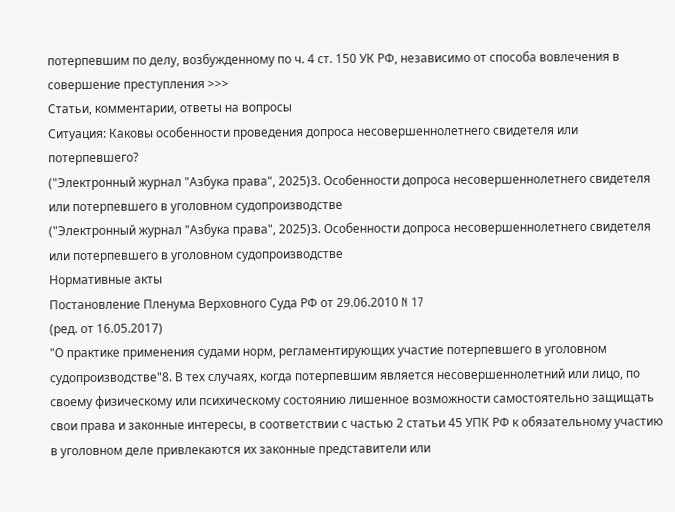потерпевшим по делу, возбужденному по ч. 4 ст. 150 УК РФ, независимо от способа вовлечения в совершение преступления >>>
Статьи, комментарии, ответы на вопросы
Ситуация: Каковы особенности проведения допроса несовершеннолетнего свидетеля или потерпевшего?
("Электронный журнал "Азбука права", 2025)3. Особенности допроса несовершеннолетнего свидетеля или потерпевшего в уголовном судопроизводстве
("Электронный журнал "Азбука права", 2025)3. Особенности допроса несовершеннолетнего свидетеля или потерпевшего в уголовном судопроизводстве
Нормативные акты
Постановление Пленума Верховного Суда РФ от 29.06.2010 N 17
(ред. от 16.05.2017)
"О практике применения судами норм, регламентирующих участие потерпевшего в уголовном судопроизводстве"8. В тех случаях, когда потерпевшим является несовершеннолетний или лицо, по своему физическому или психическому состоянию лишенное возможности самостоятельно защищать свои права и законные интересы, в соответствии с частью 2 статьи 45 УПК РФ к обязательному участию в уголовном деле привлекаются их законные представители или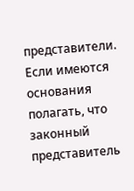представители. Если имеются основания полагать, что законный представитель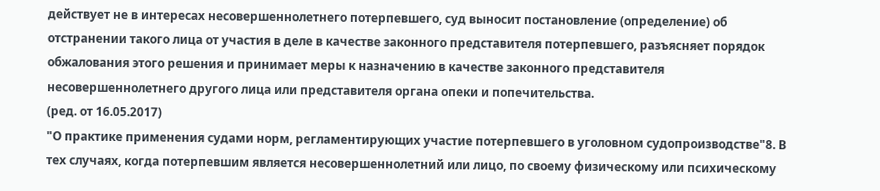действует не в интересах несовершеннолетнего потерпевшего, суд выносит постановление (определение) об отстранении такого лица от участия в деле в качестве законного представителя потерпевшего, разъясняет порядок обжалования этого решения и принимает меры к назначению в качестве законного представителя несовершеннолетнего другого лица или представителя органа опеки и попечительства.
(ред. от 16.05.2017)
"О практике применения судами норм, регламентирующих участие потерпевшего в уголовном судопроизводстве"8. В тех случаях, когда потерпевшим является несовершеннолетний или лицо, по своему физическому или психическому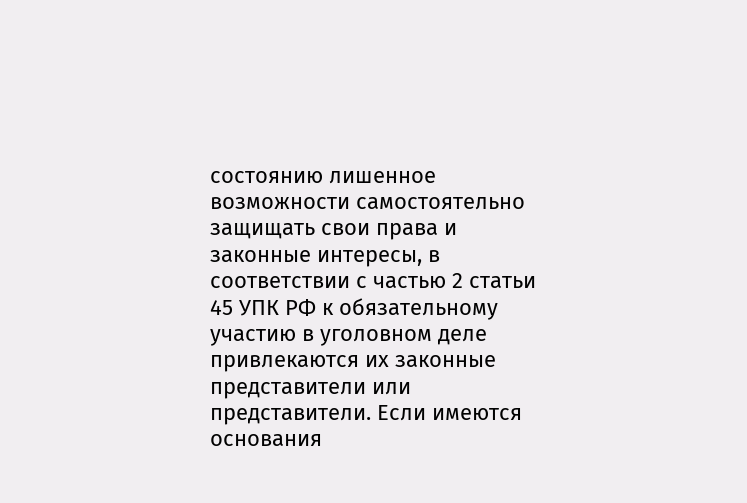состоянию лишенное возможности самостоятельно защищать свои права и законные интересы, в соответствии с частью 2 статьи 45 УПК РФ к обязательному участию в уголовном деле привлекаются их законные представители или представители. Если имеются основания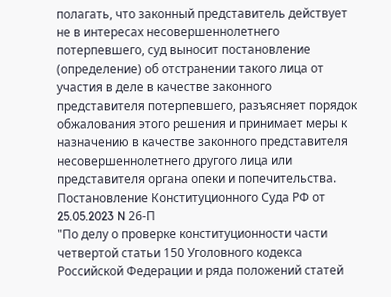полагать, что законный представитель действует не в интересах несовершеннолетнего потерпевшего, суд выносит постановление (определение) об отстранении такого лица от участия в деле в качестве законного представителя потерпевшего, разъясняет порядок обжалования этого решения и принимает меры к назначению в качестве законного представителя несовершеннолетнего другого лица или представителя органа опеки и попечительства.
Постановление Конституционного Суда РФ от 25.05.2023 N 26-П
"По делу о проверке конституционности части четвертой статьи 150 Уголовного кодекса Российской Федерации и ряда положений статей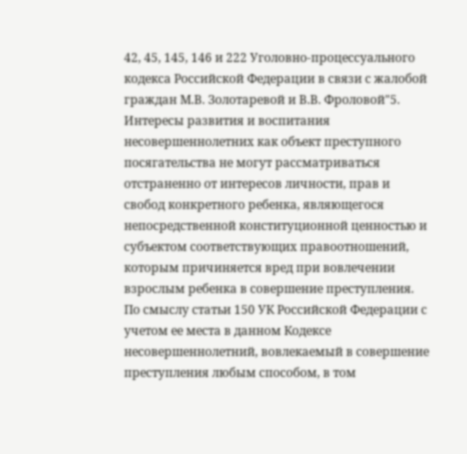42, 45, 145, 146 и 222 Уголовно-процессуального кодекса Российской Федерации в связи с жалобой граждан М.В. Золотаревой и В.В. Фроловой"5. Интересы развития и воспитания несовершеннолетних как объект преступного посягательства не могут рассматриваться отстраненно от интересов личности, прав и свобод конкретного ребенка, являющегося непосредственной конституционной ценностью и субъектом соответствующих правоотношений, которым причиняется вред при вовлечении взрослым ребенка в совершение преступления. По смыслу статьи 150 УК Российской Федерации с учетом ее места в данном Кодексе несовершеннолетний, вовлекаемый в совершение преступления любым способом, в том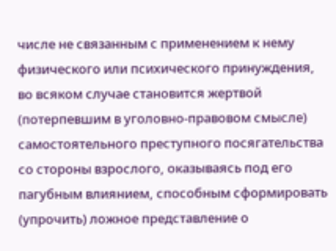числе не связанным с применением к нему физического или психического принуждения, во всяком случае становится жертвой (потерпевшим в уголовно-правовом смысле) самостоятельного преступного посягательства со стороны взрослого, оказываясь под его пагубным влиянием, способным сформировать (упрочить) ложное представление о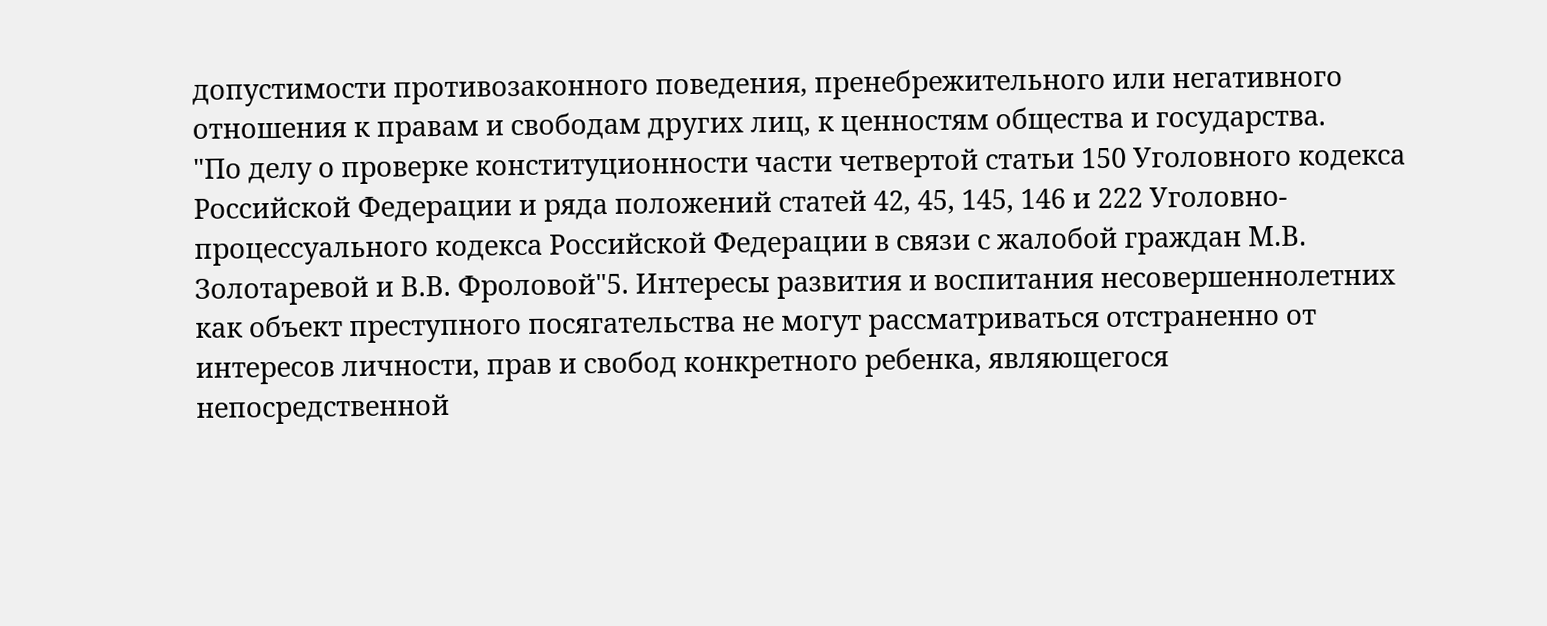допустимости противозаконного поведения, пренебрежительного или негативного отношения к правам и свободам других лиц, к ценностям общества и государства.
"По делу о проверке конституционности части четвертой статьи 150 Уголовного кодекса Российской Федерации и ряда положений статей 42, 45, 145, 146 и 222 Уголовно-процессуального кодекса Российской Федерации в связи с жалобой граждан М.В. Золотаревой и В.В. Фроловой"5. Интересы развития и воспитания несовершеннолетних как объект преступного посягательства не могут рассматриваться отстраненно от интересов личности, прав и свобод конкретного ребенка, являющегося непосредственной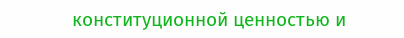конституционной ценностью и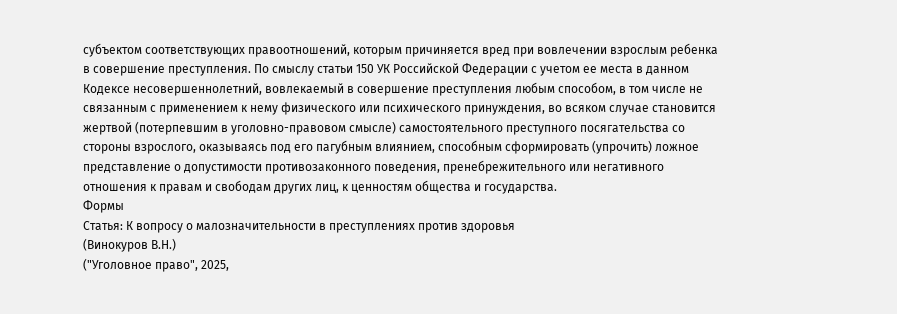субъектом соответствующих правоотношений, которым причиняется вред при вовлечении взрослым ребенка в совершение преступления. По смыслу статьи 150 УК Российской Федерации с учетом ее места в данном Кодексе несовершеннолетний, вовлекаемый в совершение преступления любым способом, в том числе не связанным с применением к нему физического или психического принуждения, во всяком случае становится жертвой (потерпевшим в уголовно-правовом смысле) самостоятельного преступного посягательства со стороны взрослого, оказываясь под его пагубным влиянием, способным сформировать (упрочить) ложное представление о допустимости противозаконного поведения, пренебрежительного или негативного отношения к правам и свободам других лиц, к ценностям общества и государства.
Формы
Статья: К вопросу о малозначительности в преступлениях против здоровья
(Винокуров В.Н.)
("Уголовное право", 2025,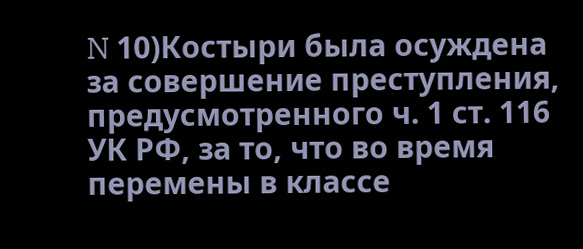N 10)Костыри была осуждена за совершение преступления, предусмотренного ч. 1 ст. 116 УК РФ, за то, что во время перемены в классе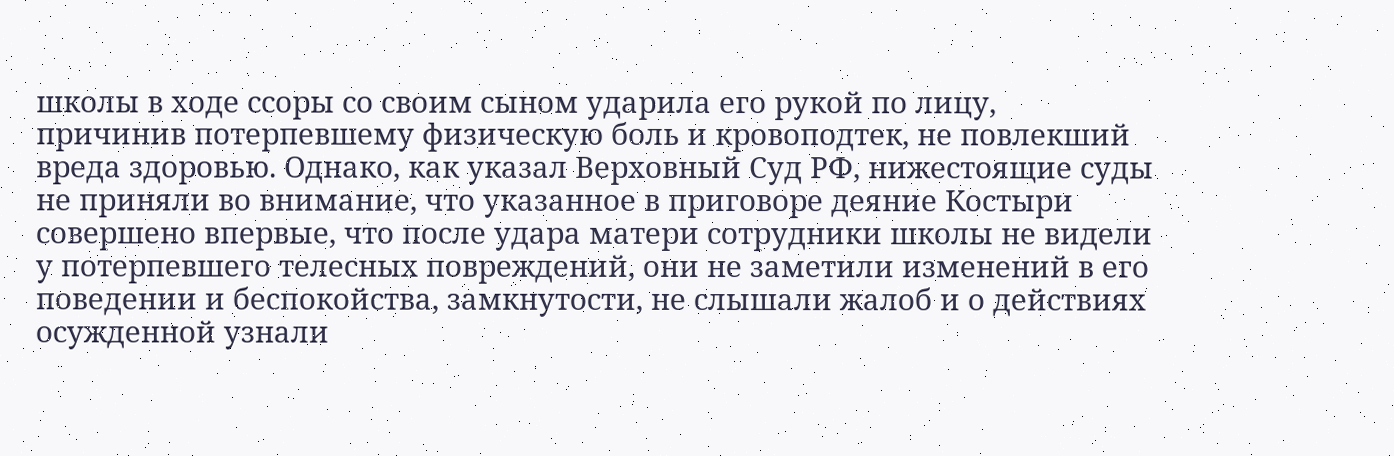школы в ходе ссоры со своим сыном ударила его рукой по лицу, причинив потерпевшему физическую боль и кровоподтек, не повлекший вреда здоровью. Однако, как указал Верховный Суд РФ, нижестоящие суды не приняли во внимание, что указанное в приговоре деяние Костыри совершено впервые, что после удара матери сотрудники школы не видели у потерпевшего телесных повреждений, они не заметили изменений в его поведении и беспокойства, замкнутости, не слышали жалоб и о действиях осужденной узнали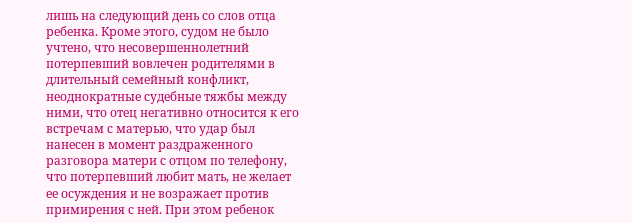лишь на следующий день со слов отца ребенка. Кроме этого, судом не было учтено, что несовершеннолетний потерпевший вовлечен родителями в длительный семейный конфликт, неоднократные судебные тяжбы между ними, что отец негативно относится к его встречам с матерью, что удар был нанесен в момент раздраженного разговора матери с отцом по телефону, что потерпевший любит мать, не желает ее осуждения и не возражает против примирения с ней. При этом ребенок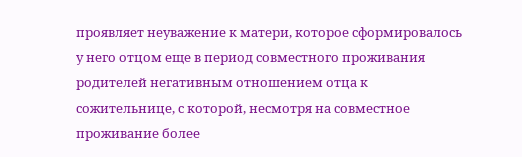проявляет неуважение к матери, которое сформировалось у него отцом еще в период совместного проживания родителей негативным отношением отца к сожительнице, с которой, несмотря на совместное проживание более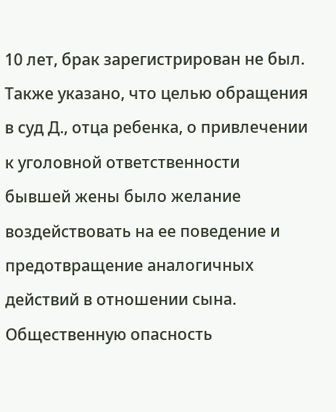10 лет, брак зарегистрирован не был. Также указано, что целью обращения в суд Д., отца ребенка, о привлечении к уголовной ответственности бывшей жены было желание воздействовать на ее поведение и предотвращение аналогичных действий в отношении сына. Общественную опасность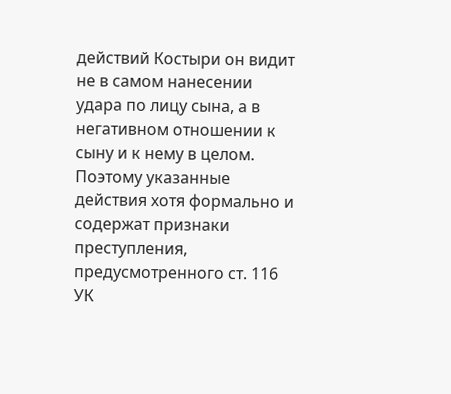действий Костыри он видит не в самом нанесении удара по лицу сына, а в негативном отношении к сыну и к нему в целом. Поэтому указанные действия хотя формально и содержат признаки преступления, предусмотренного ст. 116 УК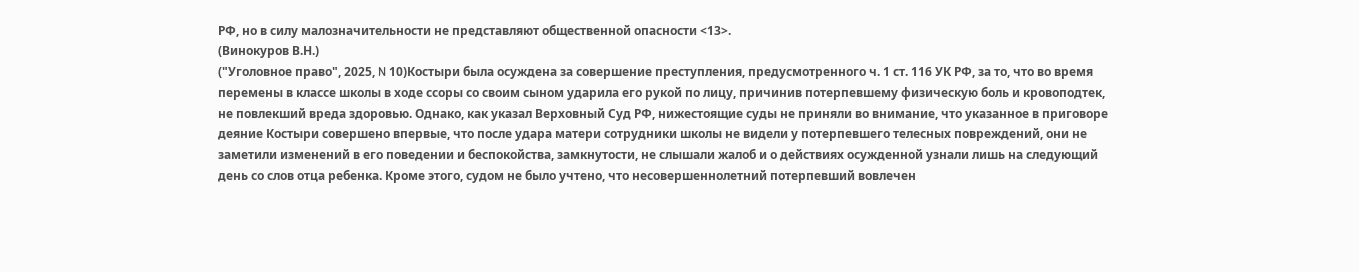РФ, но в силу малозначительности не представляют общественной опасности <13>.
(Винокуров В.Н.)
("Уголовное право", 2025, N 10)Костыри была осуждена за совершение преступления, предусмотренного ч. 1 ст. 116 УК РФ, за то, что во время перемены в классе школы в ходе ссоры со своим сыном ударила его рукой по лицу, причинив потерпевшему физическую боль и кровоподтек, не повлекший вреда здоровью. Однако, как указал Верховный Суд РФ, нижестоящие суды не приняли во внимание, что указанное в приговоре деяние Костыри совершено впервые, что после удара матери сотрудники школы не видели у потерпевшего телесных повреждений, они не заметили изменений в его поведении и беспокойства, замкнутости, не слышали жалоб и о действиях осужденной узнали лишь на следующий день со слов отца ребенка. Кроме этого, судом не было учтено, что несовершеннолетний потерпевший вовлечен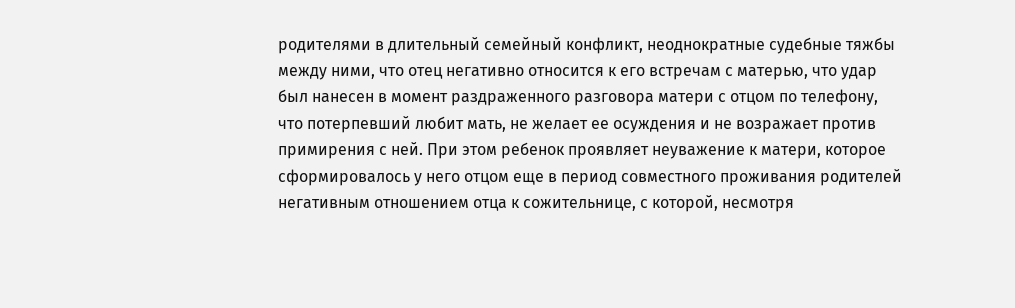родителями в длительный семейный конфликт, неоднократные судебные тяжбы между ними, что отец негативно относится к его встречам с матерью, что удар был нанесен в момент раздраженного разговора матери с отцом по телефону, что потерпевший любит мать, не желает ее осуждения и не возражает против примирения с ней. При этом ребенок проявляет неуважение к матери, которое сформировалось у него отцом еще в период совместного проживания родителей негативным отношением отца к сожительнице, с которой, несмотря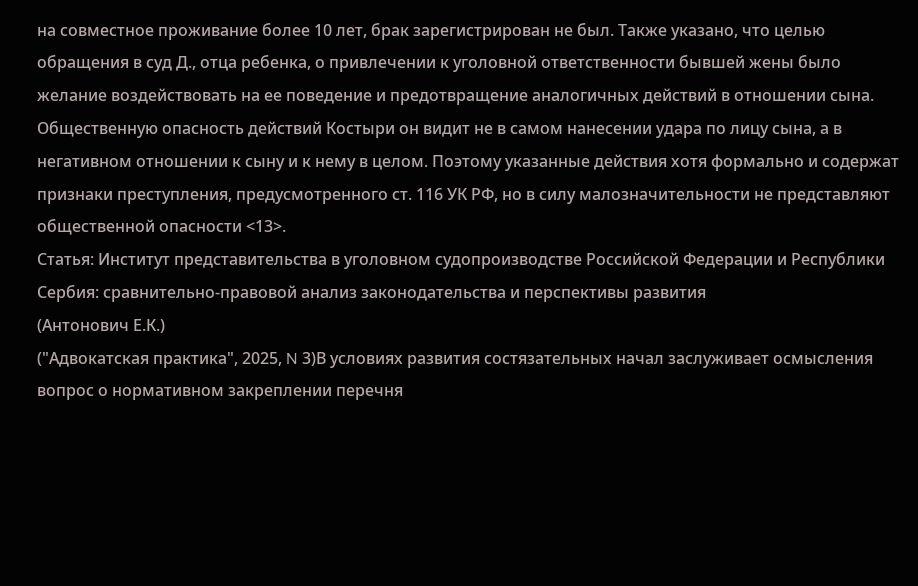на совместное проживание более 10 лет, брак зарегистрирован не был. Также указано, что целью обращения в суд Д., отца ребенка, о привлечении к уголовной ответственности бывшей жены было желание воздействовать на ее поведение и предотвращение аналогичных действий в отношении сына. Общественную опасность действий Костыри он видит не в самом нанесении удара по лицу сына, а в негативном отношении к сыну и к нему в целом. Поэтому указанные действия хотя формально и содержат признаки преступления, предусмотренного ст. 116 УК РФ, но в силу малозначительности не представляют общественной опасности <13>.
Статья: Институт представительства в уголовном судопроизводстве Российской Федерации и Республики Сербия: сравнительно-правовой анализ законодательства и перспективы развития
(Антонович Е.К.)
("Адвокатская практика", 2025, N 3)В условиях развития состязательных начал заслуживает осмысления вопрос о нормативном закреплении перечня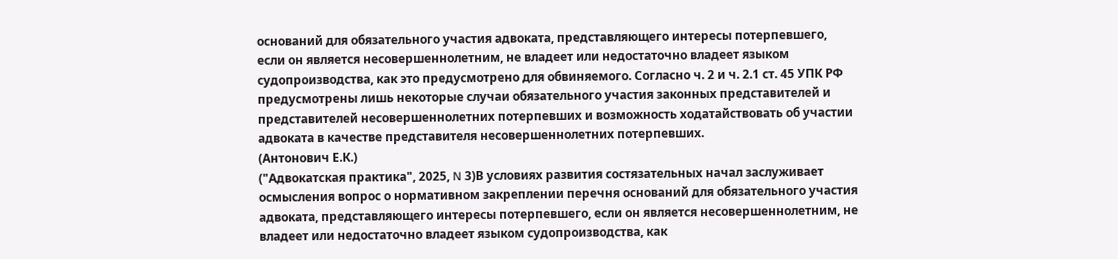оснований для обязательного участия адвоката, представляющего интересы потерпевшего, если он является несовершеннолетним, не владеет или недостаточно владеет языком судопроизводства, как это предусмотрено для обвиняемого. Согласно ч. 2 и ч. 2.1 ст. 45 УПК РФ предусмотрены лишь некоторые случаи обязательного участия законных представителей и представителей несовершеннолетних потерпевших и возможность ходатайствовать об участии адвоката в качестве представителя несовершеннолетних потерпевших.
(Антонович Е.К.)
("Адвокатская практика", 2025, N 3)В условиях развития состязательных начал заслуживает осмысления вопрос о нормативном закреплении перечня оснований для обязательного участия адвоката, представляющего интересы потерпевшего, если он является несовершеннолетним, не владеет или недостаточно владеет языком судопроизводства, как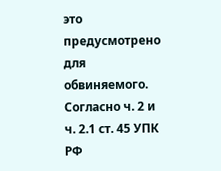это предусмотрено для обвиняемого. Согласно ч. 2 и ч. 2.1 ст. 45 УПК РФ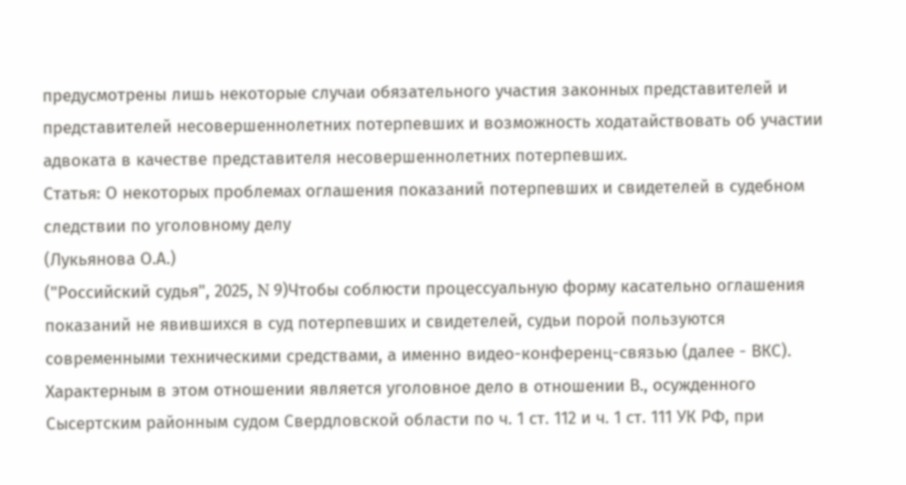предусмотрены лишь некоторые случаи обязательного участия законных представителей и представителей несовершеннолетних потерпевших и возможность ходатайствовать об участии адвоката в качестве представителя несовершеннолетних потерпевших.
Статья: О некоторых проблемах оглашения показаний потерпевших и свидетелей в судебном следствии по уголовному делу
(Лукьянова О.А.)
("Российский судья", 2025, N 9)Чтобы соблюсти процессуальную форму касательно оглашения показаний не явившихся в суд потерпевших и свидетелей, судьи порой пользуются современными техническими средствами, а именно видео-конференц-связью (далее - ВКС). Характерным в этом отношении является уголовное дело в отношении В., осужденного Сысертским районным судом Свердловской области по ч. 1 ст. 112 и ч. 1 ст. 111 УК РФ, при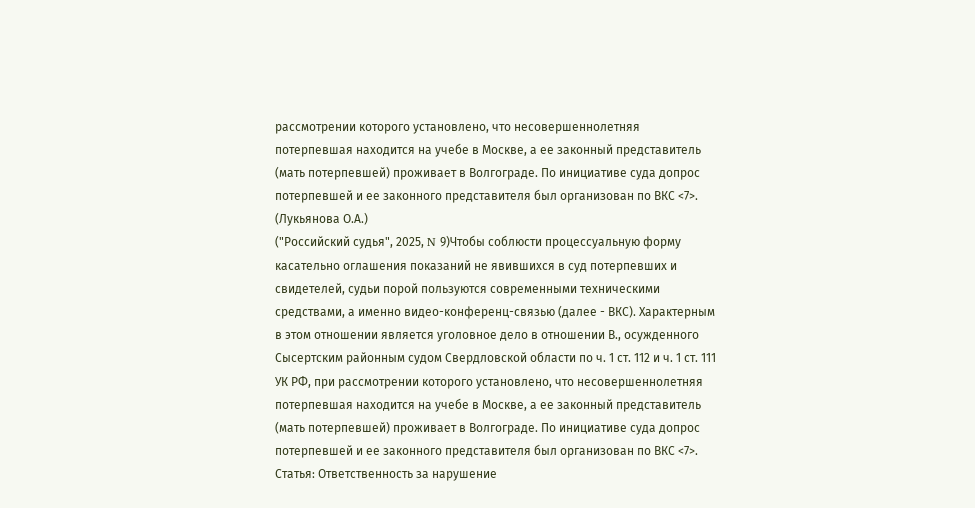рассмотрении которого установлено, что несовершеннолетняя потерпевшая находится на учебе в Москве, а ее законный представитель (мать потерпевшей) проживает в Волгограде. По инициативе суда допрос потерпевшей и ее законного представителя был организован по ВКС <7>.
(Лукьянова О.А.)
("Российский судья", 2025, N 9)Чтобы соблюсти процессуальную форму касательно оглашения показаний не явившихся в суд потерпевших и свидетелей, судьи порой пользуются современными техническими средствами, а именно видео-конференц-связью (далее - ВКС). Характерным в этом отношении является уголовное дело в отношении В., осужденного Сысертским районным судом Свердловской области по ч. 1 ст. 112 и ч. 1 ст. 111 УК РФ, при рассмотрении которого установлено, что несовершеннолетняя потерпевшая находится на учебе в Москве, а ее законный представитель (мать потерпевшей) проживает в Волгограде. По инициативе суда допрос потерпевшей и ее законного представителя был организован по ВКС <7>.
Статья: Ответственность за нарушение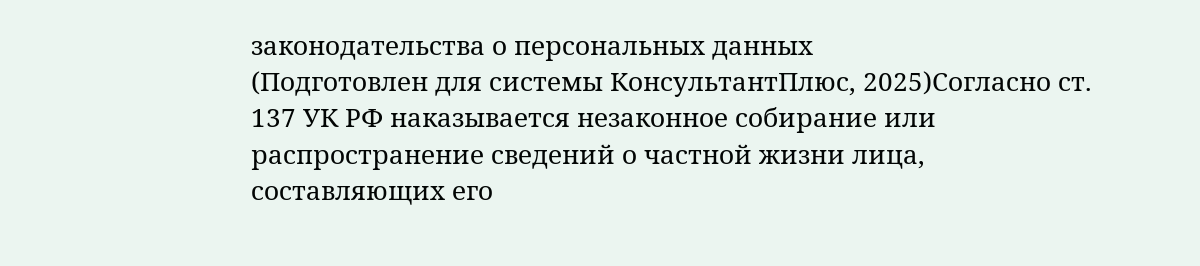законодательства о персональных данных
(Подготовлен для системы КонсультантПлюс, 2025)Согласно ст. 137 УК РФ наказывается незаконное собирание или распространение сведений о частной жизни лица, составляющих его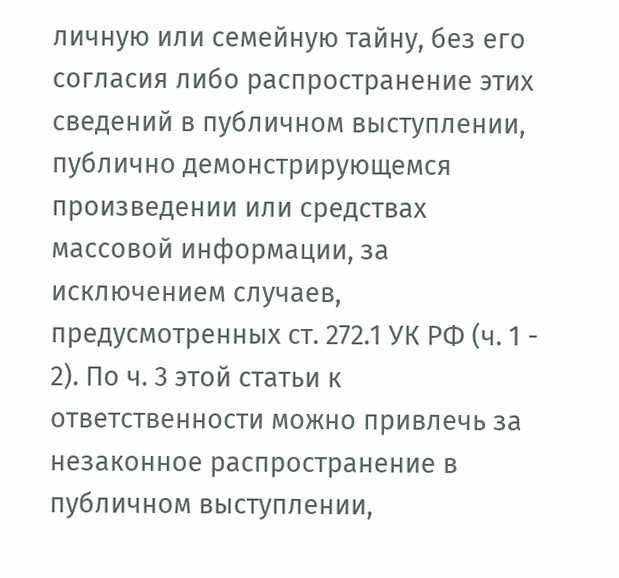личную или семейную тайну, без его согласия либо распространение этих сведений в публичном выступлении, публично демонстрирующемся произведении или средствах массовой информации, за исключением случаев, предусмотренных ст. 272.1 УК РФ (ч. 1 - 2). По ч. 3 этой статьи к ответственности можно привлечь за незаконное распространение в публичном выступлении,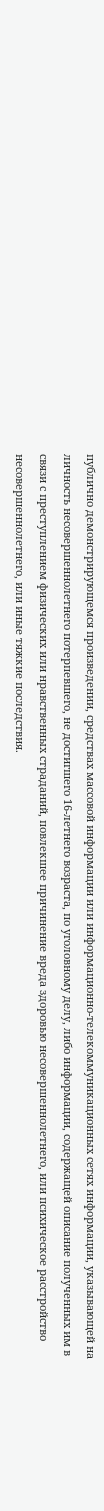публично демонстрирующемся произведении, средствах массовой информации или информационно-телекоммуникационных сетях информации, указывающей на личность несовершеннолетнего потерпевшего, не достигшего 16-летнего возраста, по уголовному делу, либо информации, содержащей описание полученных им в связи с преступлением физических или нравственных страданий, повлекшее причинение вреда здоровью несовершеннолетнего, или психическое расстройство несовершеннолетнего, или иные тяжкие последствия.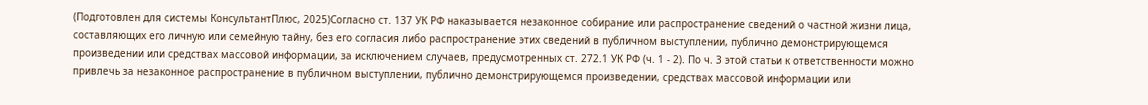(Подготовлен для системы КонсультантПлюс, 2025)Согласно ст. 137 УК РФ наказывается незаконное собирание или распространение сведений о частной жизни лица, составляющих его личную или семейную тайну, без его согласия либо распространение этих сведений в публичном выступлении, публично демонстрирующемся произведении или средствах массовой информации, за исключением случаев, предусмотренных ст. 272.1 УК РФ (ч. 1 - 2). По ч. 3 этой статьи к ответственности можно привлечь за незаконное распространение в публичном выступлении, публично демонстрирующемся произведении, средствах массовой информации или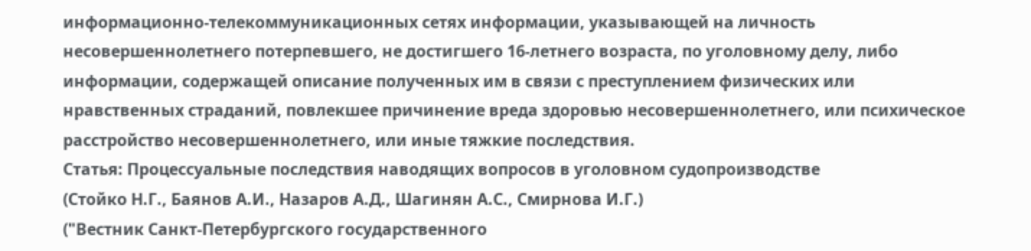информационно-телекоммуникационных сетях информации, указывающей на личность несовершеннолетнего потерпевшего, не достигшего 16-летнего возраста, по уголовному делу, либо информации, содержащей описание полученных им в связи с преступлением физических или нравственных страданий, повлекшее причинение вреда здоровью несовершеннолетнего, или психическое расстройство несовершеннолетнего, или иные тяжкие последствия.
Статья: Процессуальные последствия наводящих вопросов в уголовном судопроизводстве
(Стойко Н.Г., Баянов А.И., Назаров А.Д., Шагинян А.С., Смирнова И.Г.)
("Вестник Санкт-Петербургского государственного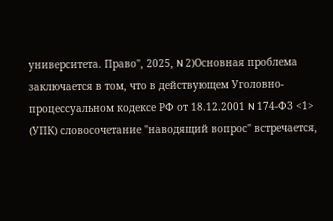университета. Право", 2025, N 2)Основная проблема заключается в том, что в действующем Уголовно-процессуальном кодексе РФ от 18.12.2001 N 174-ФЗ <1> (УПК) словосочетание "наводящий вопрос" встречается,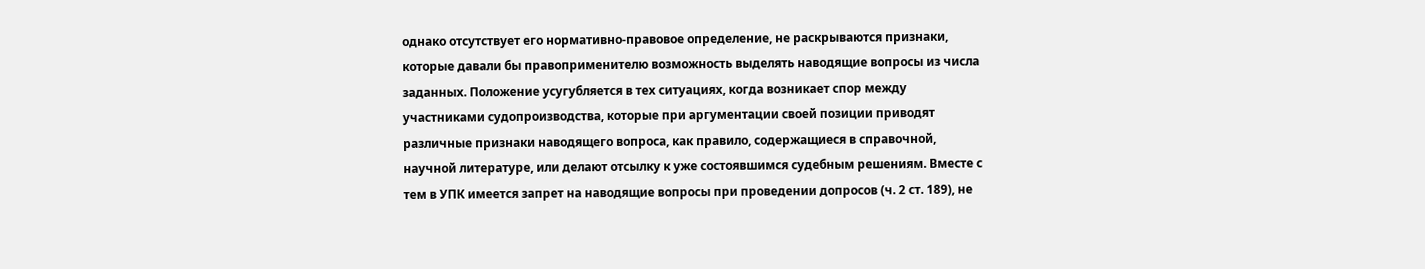однако отсутствует его нормативно-правовое определение, не раскрываются признаки, которые давали бы правоприменителю возможность выделять наводящие вопросы из числа заданных. Положение усугубляется в тех ситуациях, когда возникает спор между участниками судопроизводства, которые при аргументации своей позиции приводят различные признаки наводящего вопроса, как правило, содержащиеся в справочной, научной литературе, или делают отсылку к уже состоявшимся судебным решениям. Вместе с тем в УПК имеется запрет на наводящие вопросы при проведении допросов (ч. 2 ст. 189), не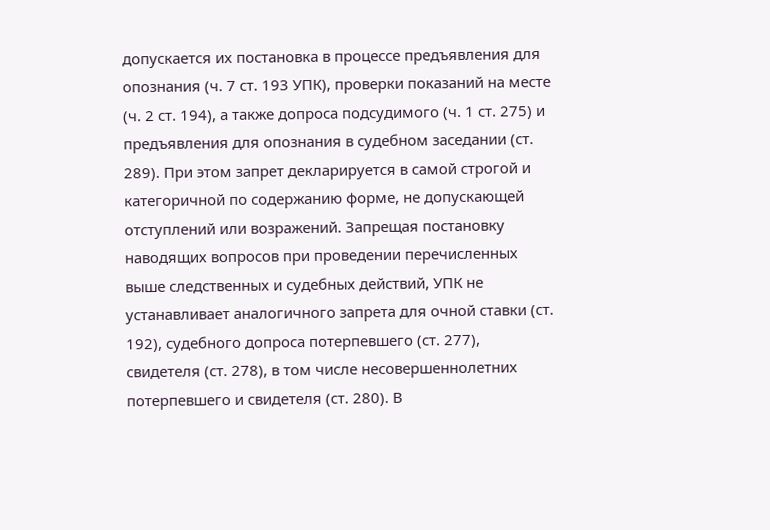допускается их постановка в процессе предъявления для опознания (ч. 7 ст. 193 УПК), проверки показаний на месте (ч. 2 ст. 194), а также допроса подсудимого (ч. 1 ст. 275) и предъявления для опознания в судебном заседании (ст. 289). При этом запрет декларируется в самой строгой и категоричной по содержанию форме, не допускающей отступлений или возражений. Запрещая постановку наводящих вопросов при проведении перечисленных выше следственных и судебных действий, УПК не устанавливает аналогичного запрета для очной ставки (ст. 192), судебного допроса потерпевшего (ст. 277), свидетеля (ст. 278), в том числе несовершеннолетних потерпевшего и свидетеля (ст. 280). В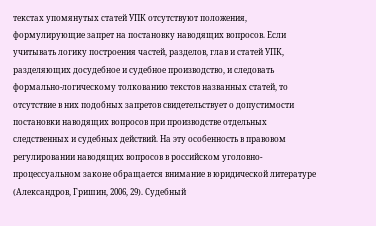текстах упомянутых статей УПК отсутствуют положения, формулирующие запрет на постановку наводящих вопросов. Если учитывать логику построения частей, разделов, глав и статей УПК, разделяющих досудебное и судебное производство, и следовать формально-логическому толкованию текстов названных статей, то отсутствие в них подобных запретов свидетельствует о допустимости постановки наводящих вопросов при производстве отдельных следственных и судебных действий. На эту особенность в правовом регулировании наводящих вопросов в российском уголовно-процессуальном законе обращается внимание в юридической литературе (Александров, Гришин, 2006, 29). Судебный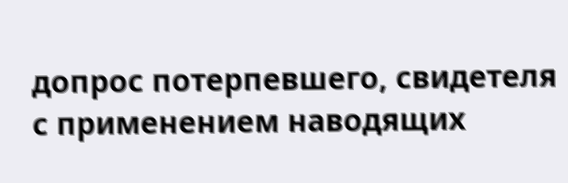допрос потерпевшего, свидетеля с применением наводящих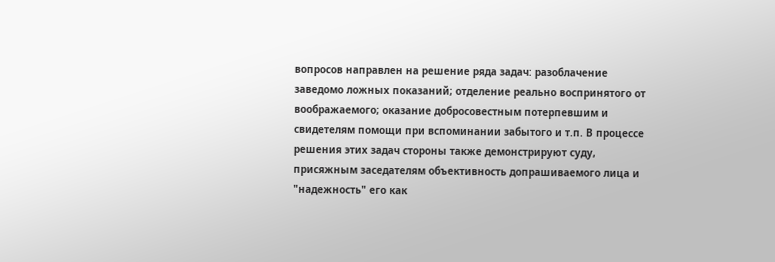вопросов направлен на решение ряда задач: разоблачение заведомо ложных показаний; отделение реально воспринятого от воображаемого; оказание добросовестным потерпевшим и свидетелям помощи при вспоминании забытого и т.п. В процессе решения этих задач стороны также демонстрируют суду, присяжным заседателям объективность допрашиваемого лица и "надежность" его как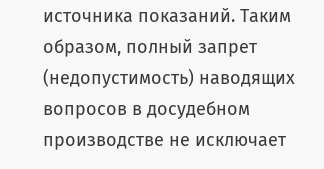источника показаний. Таким образом, полный запрет (недопустимость) наводящих вопросов в досудебном производстве не исключает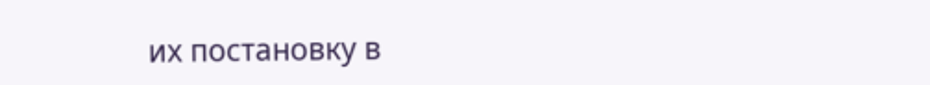их постановку в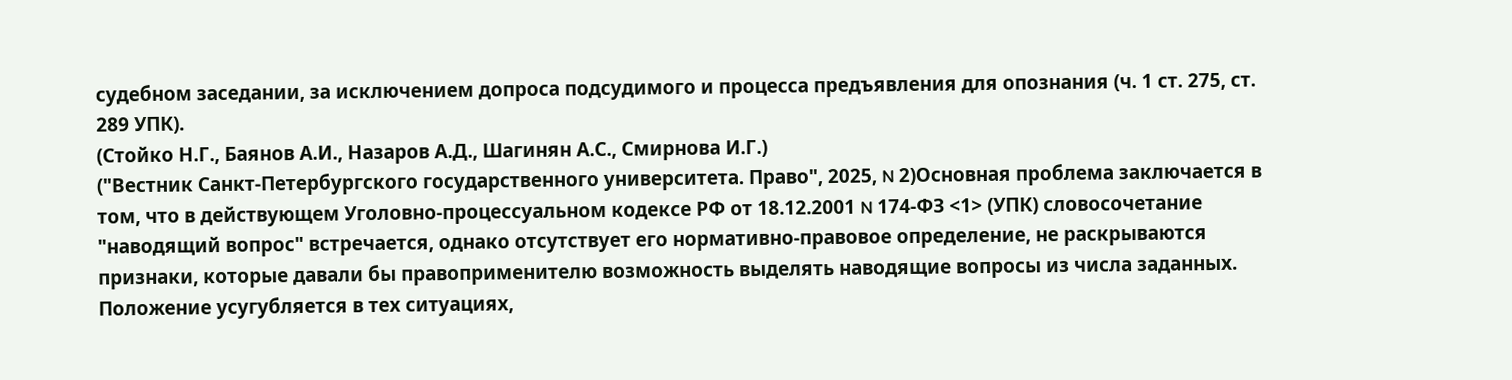судебном заседании, за исключением допроса подсудимого и процесса предъявления для опознания (ч. 1 ст. 275, ст. 289 УПК).
(Стойко Н.Г., Баянов А.И., Назаров А.Д., Шагинян А.С., Смирнова И.Г.)
("Вестник Санкт-Петербургского государственного университета. Право", 2025, N 2)Основная проблема заключается в том, что в действующем Уголовно-процессуальном кодексе РФ от 18.12.2001 N 174-ФЗ <1> (УПК) словосочетание "наводящий вопрос" встречается, однако отсутствует его нормативно-правовое определение, не раскрываются признаки, которые давали бы правоприменителю возможность выделять наводящие вопросы из числа заданных. Положение усугубляется в тех ситуациях,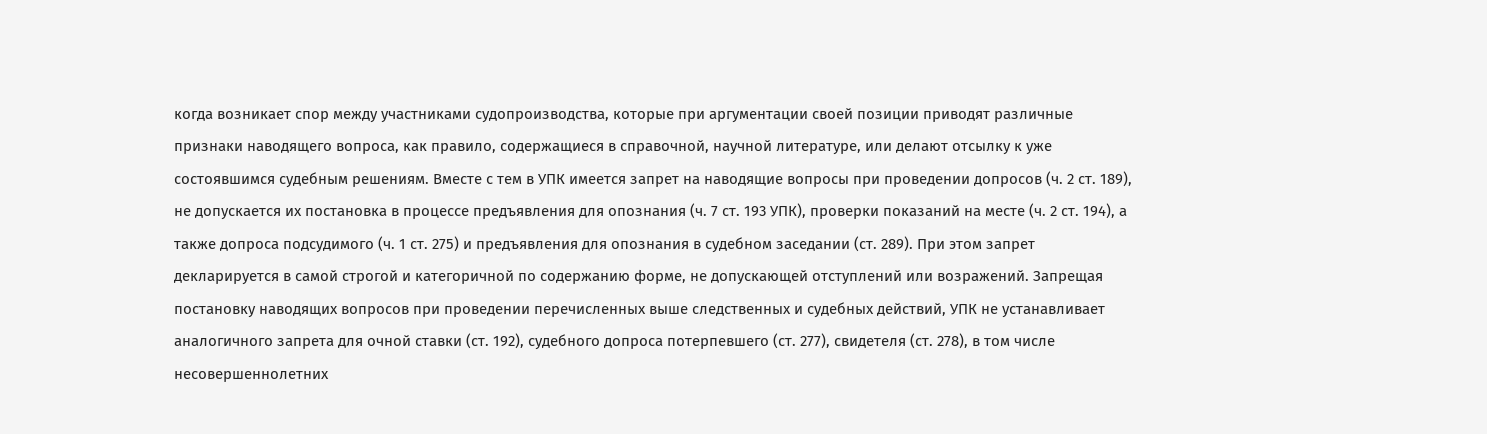когда возникает спор между участниками судопроизводства, которые при аргументации своей позиции приводят различные признаки наводящего вопроса, как правило, содержащиеся в справочной, научной литературе, или делают отсылку к уже состоявшимся судебным решениям. Вместе с тем в УПК имеется запрет на наводящие вопросы при проведении допросов (ч. 2 ст. 189), не допускается их постановка в процессе предъявления для опознания (ч. 7 ст. 193 УПК), проверки показаний на месте (ч. 2 ст. 194), а также допроса подсудимого (ч. 1 ст. 275) и предъявления для опознания в судебном заседании (ст. 289). При этом запрет декларируется в самой строгой и категоричной по содержанию форме, не допускающей отступлений или возражений. Запрещая постановку наводящих вопросов при проведении перечисленных выше следственных и судебных действий, УПК не устанавливает аналогичного запрета для очной ставки (ст. 192), судебного допроса потерпевшего (ст. 277), свидетеля (ст. 278), в том числе несовершеннолетних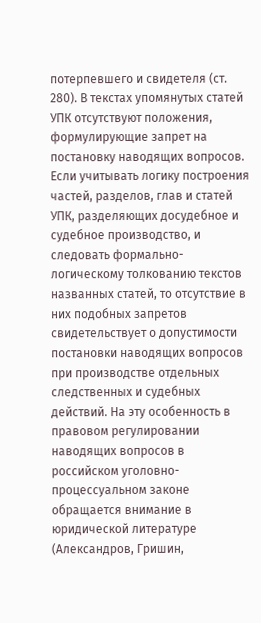потерпевшего и свидетеля (ст. 280). В текстах упомянутых статей УПК отсутствуют положения, формулирующие запрет на постановку наводящих вопросов. Если учитывать логику построения частей, разделов, глав и статей УПК, разделяющих досудебное и судебное производство, и следовать формально-логическому толкованию текстов названных статей, то отсутствие в них подобных запретов свидетельствует о допустимости постановки наводящих вопросов при производстве отдельных следственных и судебных действий. На эту особенность в правовом регулировании наводящих вопросов в российском уголовно-процессуальном законе обращается внимание в юридической литературе (Александров, Гришин,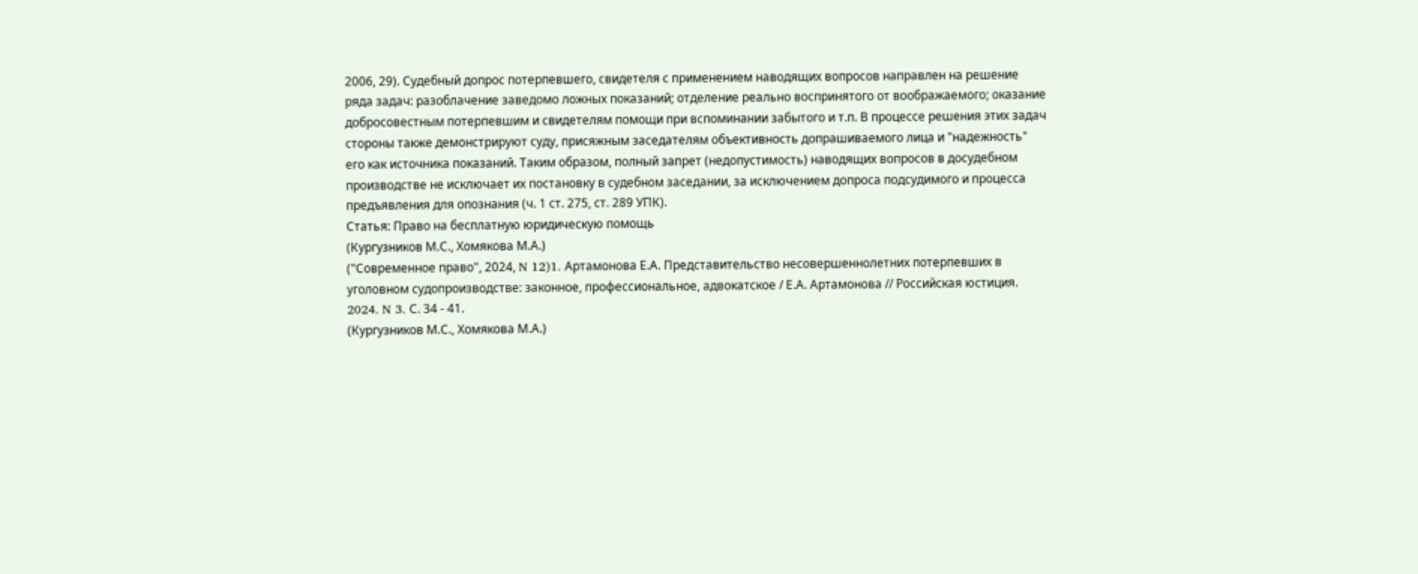2006, 29). Судебный допрос потерпевшего, свидетеля с применением наводящих вопросов направлен на решение ряда задач: разоблачение заведомо ложных показаний; отделение реально воспринятого от воображаемого; оказание добросовестным потерпевшим и свидетелям помощи при вспоминании забытого и т.п. В процессе решения этих задач стороны также демонстрируют суду, присяжным заседателям объективность допрашиваемого лица и "надежность" его как источника показаний. Таким образом, полный запрет (недопустимость) наводящих вопросов в досудебном производстве не исключает их постановку в судебном заседании, за исключением допроса подсудимого и процесса предъявления для опознания (ч. 1 ст. 275, ст. 289 УПК).
Статья: Право на бесплатную юридическую помощь
(Кургузников М.С., Хомякова М.А.)
("Современное право", 2024, N 12)1. Артамонова Е.А. Представительство несовершеннолетних потерпевших в уголовном судопроизводстве: законное, профессиональное, адвокатское / Е.А. Артамонова // Российская юстиция. 2024. N 3. С. 34 - 41.
(Кургузников М.С., Хомякова М.А.)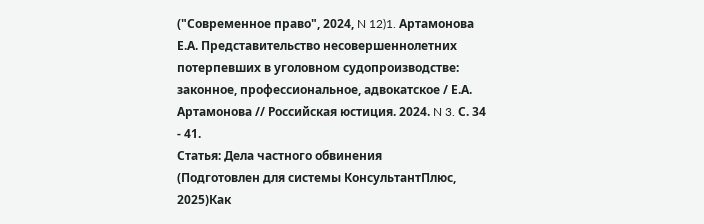("Современное право", 2024, N 12)1. Артамонова Е.А. Представительство несовершеннолетних потерпевших в уголовном судопроизводстве: законное, профессиональное, адвокатское / Е.А. Артамонова // Российская юстиция. 2024. N 3. С. 34 - 41.
Статья: Дела частного обвинения
(Подготовлен для системы КонсультантПлюс, 2025)Как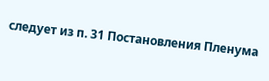следует из п. 31 Постановления Пленума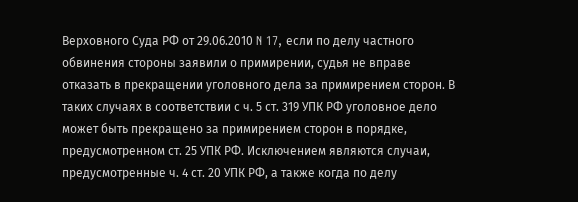Верховного Суда РФ от 29.06.2010 N 17, если по делу частного обвинения стороны заявили о примирении, судья не вправе отказать в прекращении уголовного дела за примирением сторон. В таких случаях в соответствии с ч. 5 ст. 319 УПК РФ уголовное дело может быть прекращено за примирением сторон в порядке, предусмотренном ст. 25 УПК РФ. Исключением являются случаи, предусмотренные ч. 4 ст. 20 УПК РФ, а также когда по делу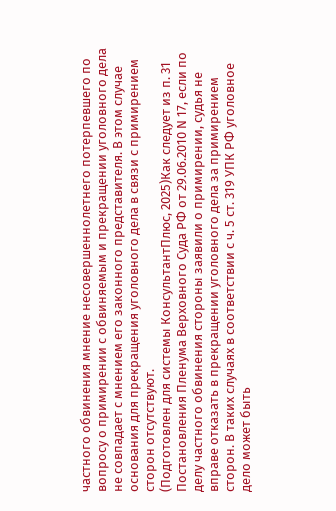частного обвинения мнение несовершеннолетнего потерпевшего по вопросу о примирении с обвиняемым и прекращении уголовного дела не совпадает с мнением его законного представителя. В этом случае основания для прекращения уголовного дела в связи с примирением сторон отсутствуют.
(Подготовлен для системы КонсультантПлюс, 2025)Как следует из п. 31 Постановления Пленума Верховного Суда РФ от 29.06.2010 N 17, если по делу частного обвинения стороны заявили о примирении, судья не вправе отказать в прекращении уголовного дела за примирением сторон. В таких случаях в соответствии с ч. 5 ст. 319 УПК РФ уголовное дело может быть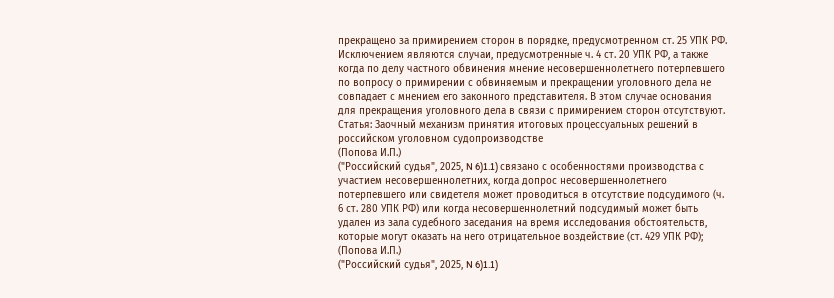прекращено за примирением сторон в порядке, предусмотренном ст. 25 УПК РФ. Исключением являются случаи, предусмотренные ч. 4 ст. 20 УПК РФ, а также когда по делу частного обвинения мнение несовершеннолетнего потерпевшего по вопросу о примирении с обвиняемым и прекращении уголовного дела не совпадает с мнением его законного представителя. В этом случае основания для прекращения уголовного дела в связи с примирением сторон отсутствуют.
Статья: Заочный механизм принятия итоговых процессуальных решений в российском уголовном судопроизводстве
(Попова И.П.)
("Российский судья", 2025, N 6)1.1) связано с особенностями производства с участием несовершеннолетних, когда допрос несовершеннолетнего потерпевшего или свидетеля может проводиться в отсутствие подсудимого (ч. 6 ст. 280 УПК РФ) или когда несовершеннолетний подсудимый может быть удален из зала судебного заседания на время исследования обстоятельств, которые могут оказать на него отрицательное воздействие (ст. 429 УПК РФ);
(Попова И.П.)
("Российский судья", 2025, N 6)1.1)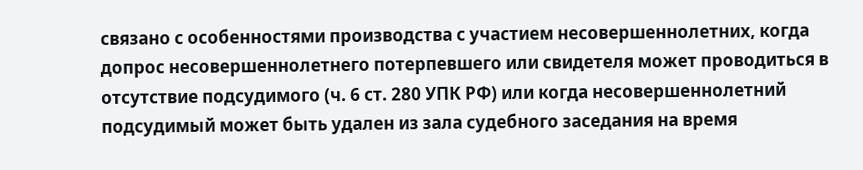связано с особенностями производства с участием несовершеннолетних, когда допрос несовершеннолетнего потерпевшего или свидетеля может проводиться в отсутствие подсудимого (ч. 6 ст. 280 УПК РФ) или когда несовершеннолетний подсудимый может быть удален из зала судебного заседания на время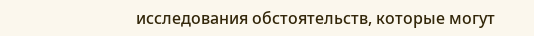исследования обстоятельств, которые могут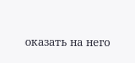оказать на него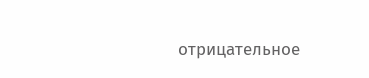отрицательное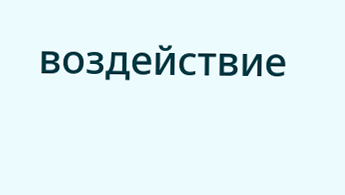воздействие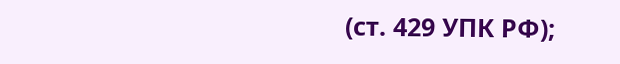(ст. 429 УПК РФ);